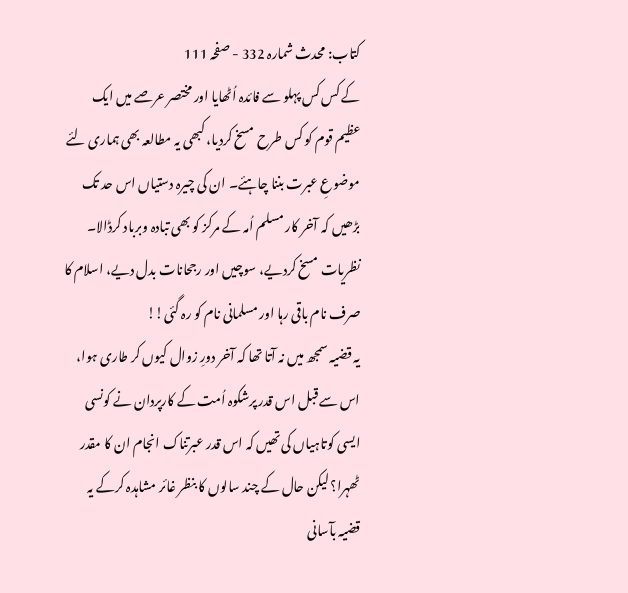کتاب: محدث شمارہ 332 - صفحہ 111
کے کس کس پہلو سے فائدہ اُٹھایا اور مختصر عرصے میں ایک عظیم قوم کو کس طرح مسخ کردیا، کبھی یہ مطالعہ بھی ہماری لئے موضوعِ عبرت بننا چاہئے۔ ان کی چیرہ دستیاں اس حد تک بڑھیں کہ آخر کار مسلم اُمہ کے مرکز کو بھی تبادہ وبرباد کرڈالا۔ نظریات مسخ کردیے، سوچیں اور رجحانات بدل دیے، اسلام کا صرف نام باقی رہا اور مسلمانی نام کو رہ گئی!!
یہ قضیہ سمجھ میں نہ آتا تھا کہ آخر دورِ زوال کیوں کر طاری ہوا، اس سے قبل اس قدر پرشکوہ اُمت کے کارپردان نے کونسی ایسی کوتاہیاں کی تھیں کہ اس قدر عبرتناک انجام ان کا مقدر ٹھہرا؟ لیکن حال کے چند سالوں کا بنظر غائر مشاہدہ کرکے یہ قضیہ بآسانی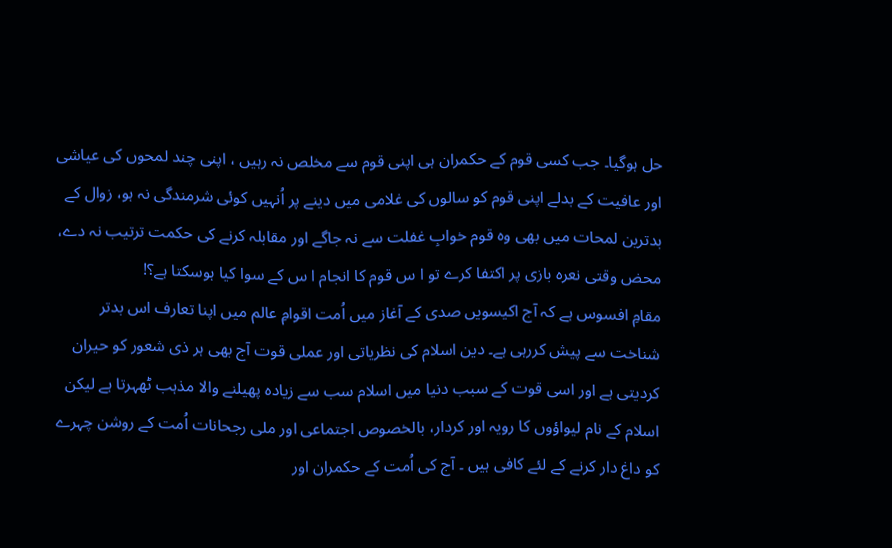حل ہوگیا۔ جب کسی قوم کے حکمران ہی اپنی قوم سے مخلص نہ رہیں ، اپنی چند لمحوں کی عیاشی اور عافیت کے بدلے اپنی قوم کو سالوں کی غلامی میں دینے پر اُنہیں کوئی شرمندگی نہ ہو، زوال کے بدترین لمحات میں بھی وہ قوم خوابِ غفلت سے نہ جاگے اور مقابلہ کرنے کی حکمت ترتیب نہ دے، محض وقتی نعرہ بازی پر اکتفا کرے تو ا س قوم کا انجام ا س کے سوا کیا ہوسکتا ہے؟!
مقامِ افسوس ہے کہ آج اکیسویں صدی کے آغاز میں اُمت اقوامِ عالم میں اپنا تعارف اس بدتر شناخت سے پیش کررہی ہے۔ دین اسلام کی نظریاتی اور عملی قوت آج بھی ہر ذی شعور کو حیران کردیتی ہے اور اسی قوت کے سبب دنیا میں اسلام سب سے زیادہ پھیلنے والا مذہب ٹھہرتا ہے لیکن اسلام کے نام لیواؤوں کا رویہ اور کردار، بالخصوص اجتماعی اور ملی رجحانات اُمت کے روشن چہرے کو داغ دار کرنے کے لئے کافی ہیں ۔ آج کی اُمت کے حکمران اور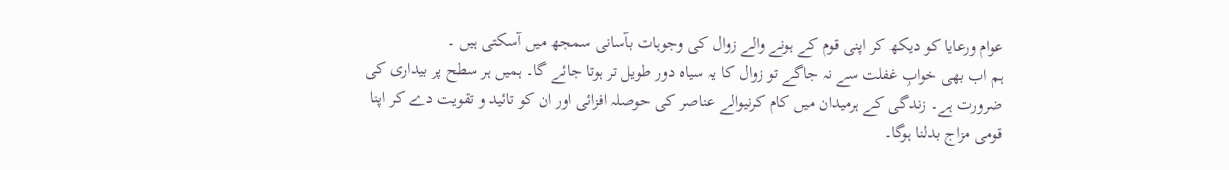عوام ورعایا کو دیکھ کر اپنی قوم کے ہونے والے زوال کی وجوہات بآسانی سمجھ میں آسکتی ہیں ۔
ہم اب بھی خوابِ غفلت سے نہ جاگے تو زوال کا یہ سیاہ دور طویل تر ہوتا جائے گا۔ ہمیں ہر سطح پر بیداری کی ضرورت ہے۔ زندگی کے ہرمیدان میں کام کرنیوالے عناصر کی حوصلہ افزائی اور ان کو تائید و تقویت دے کر اپنا قومی مزاج بدلنا ہوگا۔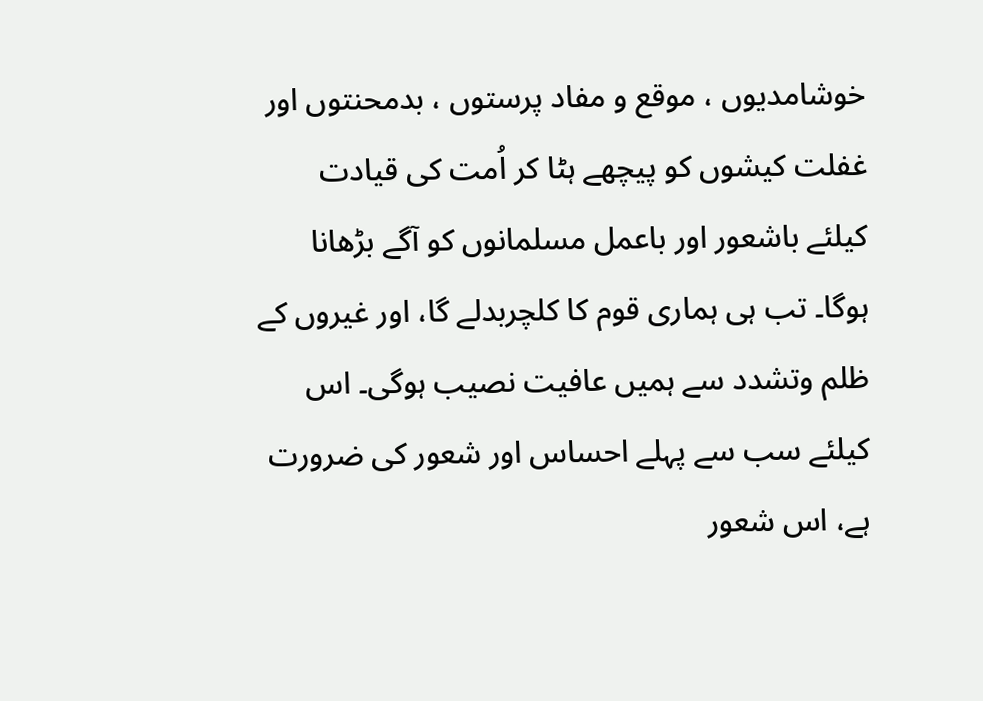خوشامدیوں ، موقع و مفاد پرستوں ، بدمحنتوں اور غفلت کیشوں کو پیچھے ہٹا کر اُمت کی قیادت کیلئے باشعور اور باعمل مسلمانوں کو آگے بڑھانا ہوگا۔ تب ہی ہماری قوم کا کلچربدلے گا، اور غیروں کے ظلم وتشدد سے ہمیں عافیت نصیب ہوگی۔ اس کیلئے سب سے پہلے احساس اور شعور کی ضرورت ہے، اس شعور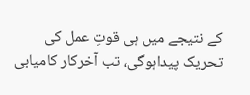کے نتیجے میں ہی قوتِ عمل کی تحریک پیداہوگی، تب آخرکار کامیابی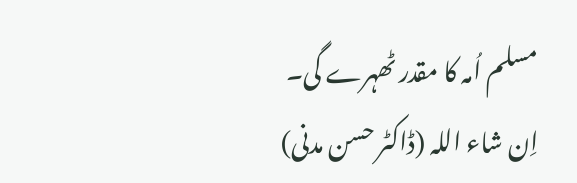مسلم اُمہ کا مقدر ٹھہرے گی۔ اِن شاء اللہ (ڈاکٹر حسن مدنی)